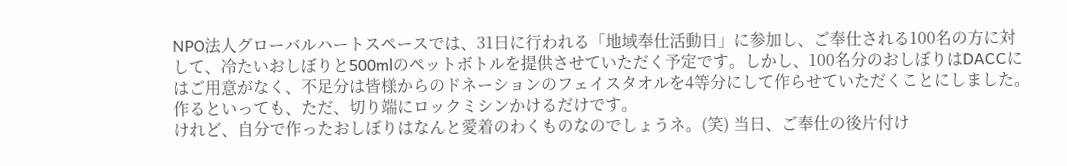NPO法人グローバルハートスペースでは、31日に行われる「地域奉仕活動日」に参加し、ご奉仕される100名の方に対して、冷たいおしぼりと500mlのペットボトルを提供させていただく予定です。しかし、100名分のおしぼりはDACCにはご用意がなく、不足分は皆様からのドネーションのフェイスタオルを4等分にして作らせていただくことにしました。
作るといっても、ただ、切り端にロックミシンかけるだけです。
けれど、自分で作ったおしぼりはなんと愛着のわくものなのでしょうネ。(笑) 当日、ご奉仕の後片付け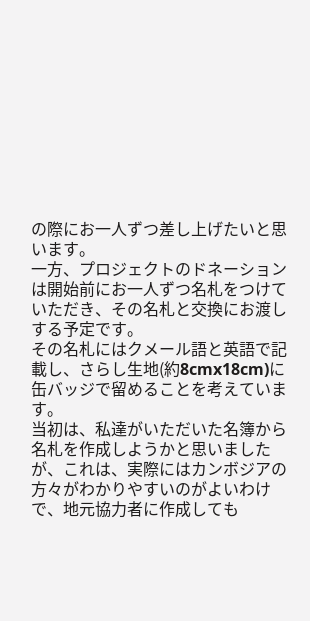の際にお一人ずつ差し上げたいと思います。
一方、プロジェクトのドネーションは開始前にお一人ずつ名札をつけていただき、その名札と交換にお渡しする予定です。
その名札にはクメール語と英語で記載し、さらし生地(約8cmx18cm)に缶バッジで留めることを考えています。
当初は、私達がいただいた名簿から名札を作成しようかと思いましたが、これは、実際にはカンボジアの方々がわかりやすいのがよいわけで、地元協力者に作成しても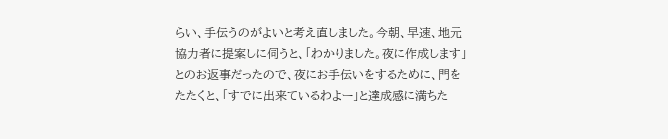らい、手伝うのがよいと考え直しました。今朝、早速、地元協力者に提案しに伺うと、「わかりました。夜に作成します」とのお返事だったので、夜にお手伝いをするために、門をたたくと、「すでに出来ているわよー」と達成感に満ちた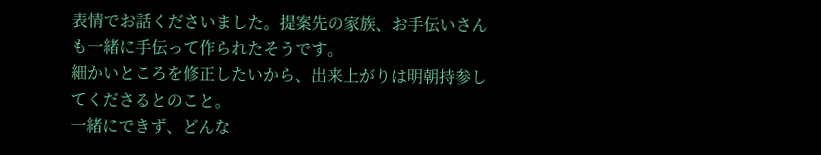表情でお話くださいました。提案先の家族、お手伝いさんも一緒に手伝って作られたそうです。
細かいところを修正したいから、出来上がりは明朝持参してくださるとのこと。
一緒にできず、どんな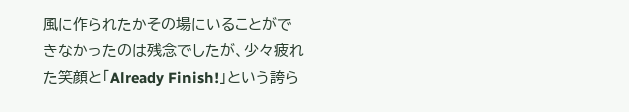風に作られたかその場にいることができなかったのは残念でしたが、少々疲れた笑顔と「Already Finish!」という誇ら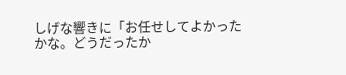しげな響きに「お任せしてよかったかな。どうだったか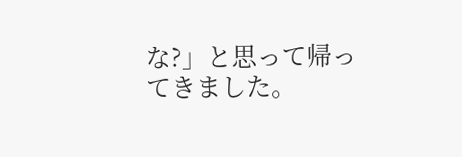な?」と思って帰ってきました。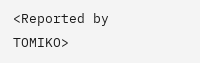<Reported by TOMIKO>